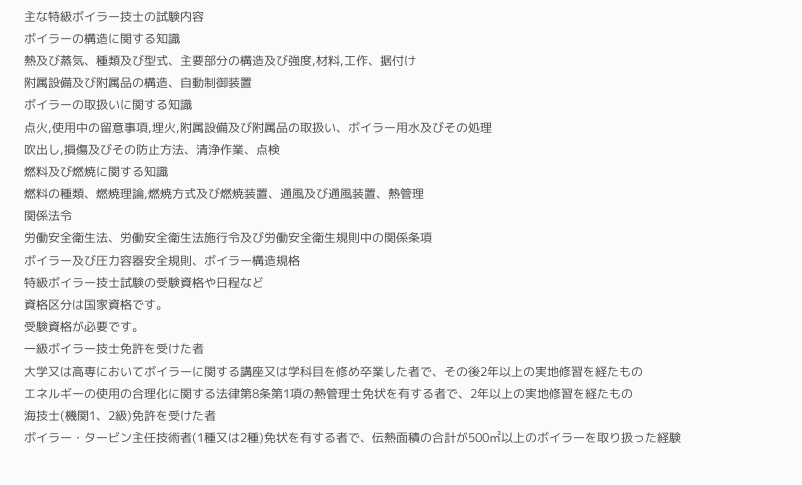主な特級ボイラー技士の試験内容
ボイラーの構造に関する知識
熱及び蒸気、種類及び型式、主要部分の構造及び強度,材料,工作、据付け
附属設備及び附属品の構造、自動制御装置
ボイラーの取扱いに関する知識
点火,使用中の留意事項,埋火,附属設備及び附属品の取扱い、ボイラー用水及びその処理
吹出し,損傷及びその防止方法、清浄作業、点検
燃料及び燃焼に関する知識
燃料の種類、燃焼理論,燃焼方式及び燃焼装置、通風及び通風装置、熱管理
関係法令
労働安全衛生法、労働安全衛生法施行令及び労働安全衛生規則中の関係条項
ボイラー及び圧力容器安全規則、ボイラー構造規格
特級ボイラー技士試験の受験資格や日程など
資格区分は国家資格です。
受験資格が必要です。
一級ボイラー技士免許を受けた者
大学又は高専においてボイラーに関する講座又は学科目を修め卒業した者で、その後2年以上の実地修習を経たもの
エネルギーの使用の合理化に関する法律第8条第1項の熱管理士免状を有する者で、2年以上の実地修習を経たもの
海技士(機関1、2級)免許を受けた者
ボイラー・タービン主任技術者(1種又は2種)免状を有する者で、伝熱面積の合計が500㎡以上のボイラーを取り扱った経験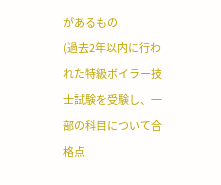があるもの
(過去2年以内に行われた特級ボイラー技士試験を受験し、一部の科目について合格点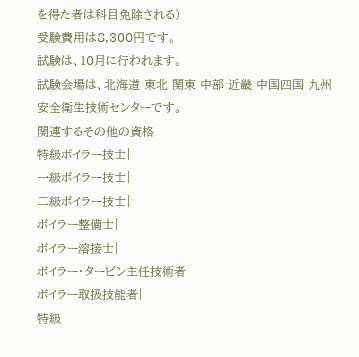を得た者は科目免除される)
受験費用は8,300円です。
試験は、10月に行われます。
試験会場は、北海道 東北 関東 中部 近畿 中国四国 九州安全衛生技術センターです。
関連するその他の資格
特級ボイラー技士|
一級ボイラー技士|
二級ボイラー技士|
ボイラー整備士|
ボイラー溶接士|
ボイラー・タービン主任技術者
ボイラー取扱技能者|
特級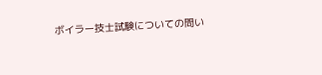ボイラー技士試験についての問い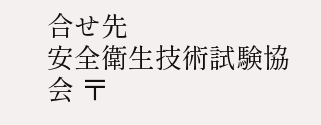合せ先
安全衛生技術試験協会 〒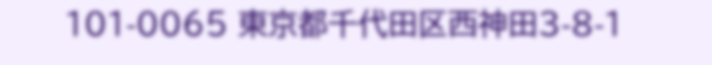101-0065 東京都千代田区西神田3-8-1